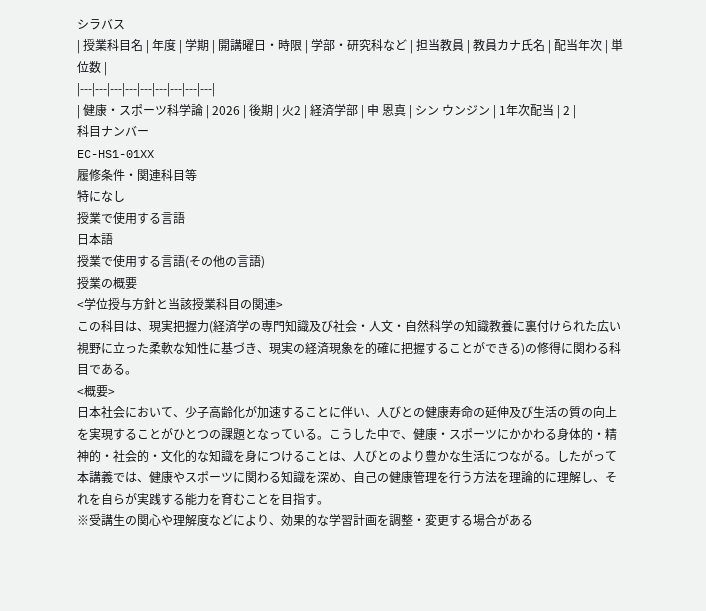シラバス
| 授業科目名 | 年度 | 学期 | 開講曜日・時限 | 学部・研究科など | 担当教員 | 教員カナ氏名 | 配当年次 | 単位数 |
|---|---|---|---|---|---|---|---|---|
| 健康・スポーツ科学論 | 2026 | 後期 | 火2 | 経済学部 | 申 恩真 | シン ウンジン | 1年次配当 | 2 |
科目ナンバー
EC-HS1-01XX
履修条件・関連科目等
特になし
授業で使用する言語
日本語
授業で使用する言語(その他の言語)
授業の概要
<学位授与方針と当該授業科目の関連>
この科目は、現実把握力(経済学の専門知識及び社会・人文・自然科学の知識教養に裏付けられた広い視野に立った柔軟な知性に基づき、現実の経済現象を的確に把握することができる)の修得に関わる科目である。
<概要>
日本社会において、少子高齢化が加速することに伴い、人びとの健康寿命の延伸及び生活の質の向上を実現することがひとつの課題となっている。こうした中で、健康・スポーツにかかわる身体的・精神的・社会的・文化的な知識を身につけることは、人びとのより豊かな生活につながる。したがって本講義では、健康やスポーツに関わる知識を深め、自己の健康管理を行う方法を理論的に理解し、それを自らが実践する能力を育むことを目指す。
※受講生の関心や理解度などにより、効果的な学習計画を調整・変更する場合がある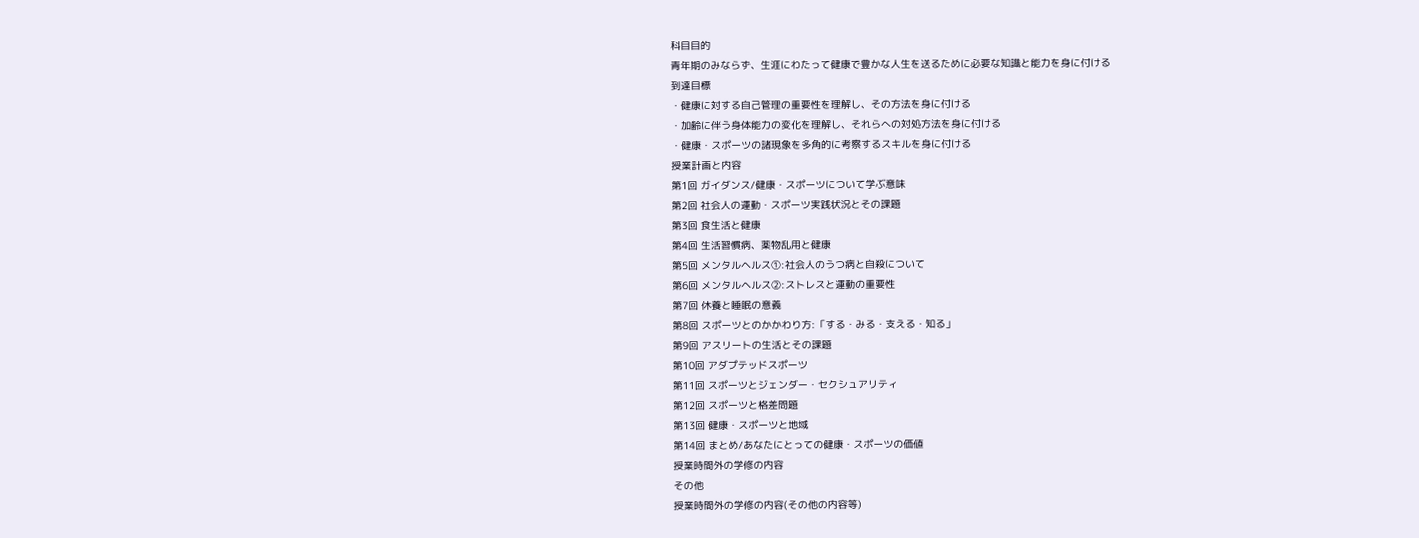科目目的
青年期のみならず、生涯にわたって健康で豊かな人生を送るために必要な知識と能力を身に付ける
到達目標
・健康に対する自己管理の重要性を理解し、その方法を身に付ける
・加齢に伴う身体能力の変化を理解し、それらへの対処方法を身に付ける
・健康・スポーツの諸現象を多角的に考察するスキルを身に付ける
授業計画と内容
第1回 ガイダンス/健康・スポーツについて学ぶ意味
第2回 社会人の運動・スポーツ実践状況とその課題
第3回 食生活と健康
第4回 生活習慣病、薬物乱用と健康
第5回 メンタルヘルス①:社会人のうつ病と自殺について
第6回 メンタルヘルス②:ストレスと運動の重要性
第7回 休養と睡眠の意義
第8回 スポーツとのかかわり方:「する・みる・支える・知る」
第9回 アスリートの生活とその課題
第10回 アダプテッドスポーツ
第11回 スポーツとジェンダー・セクシュアリティ
第12回 スポーツと格差問題
第13回 健康・スポーツと地域
第14回 まとめ/あなたにとっての健康・スポーツの価値
授業時間外の学修の内容
その他
授業時間外の学修の内容(その他の内容等)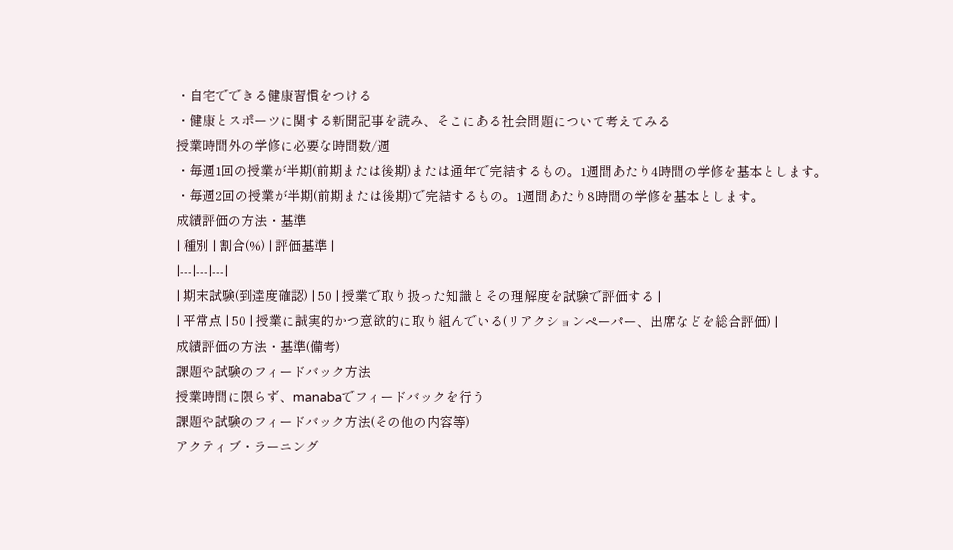・自宅でできる健康習慣をつける
・健康とスポーツに関する新聞記事を読み、そこにある社会問題について考えてみる
授業時間外の学修に必要な時間数/週
・毎週1回の授業が半期(前期または後期)または通年で完結するもの。1週間あたり4時間の学修を基本とします。
・毎週2回の授業が半期(前期または後期)で完結するもの。1週間あたり8時間の学修を基本とします。
成績評価の方法・基準
| 種別 | 割合(%) | 評価基準 |
|---|---|---|
| 期末試験(到達度確認) | 50 | 授業で取り扱った知識とその理解度を試験で評価する |
| 平常点 | 50 | 授業に誠実的かつ意欲的に取り組んでいる(リアクションペーパー、出席などを総合評価) |
成績評価の方法・基準(備考)
課題や試験のフィードバック方法
授業時間に限らず、manabaでフィードバックを行う
課題や試験のフィードバック方法(その他の内容等)
アクティブ・ラーニング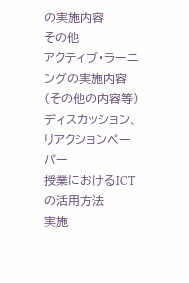の実施内容
その他
アクティブ・ラーニングの実施内容(その他の内容等)
ディスカッション、リアクションペーパー
授業におけるICTの活用方法
実施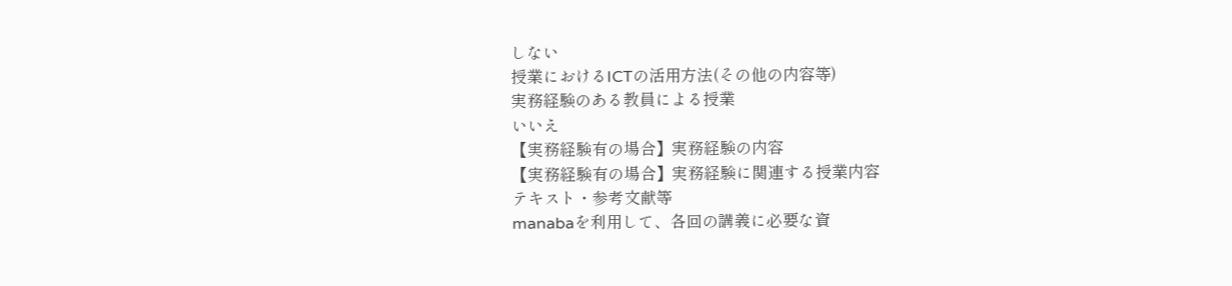しない
授業におけるICTの活用方法(その他の内容等)
実務経験のある教員による授業
いいえ
【実務経験有の場合】実務経験の内容
【実務経験有の場合】実務経験に関連する授業内容
テキスト・参考文献等
manabaを利用して、各回の講義に必要な資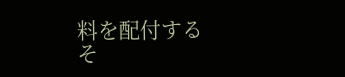料を配付する
そ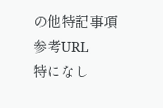の他特記事項
参考URL
特になし